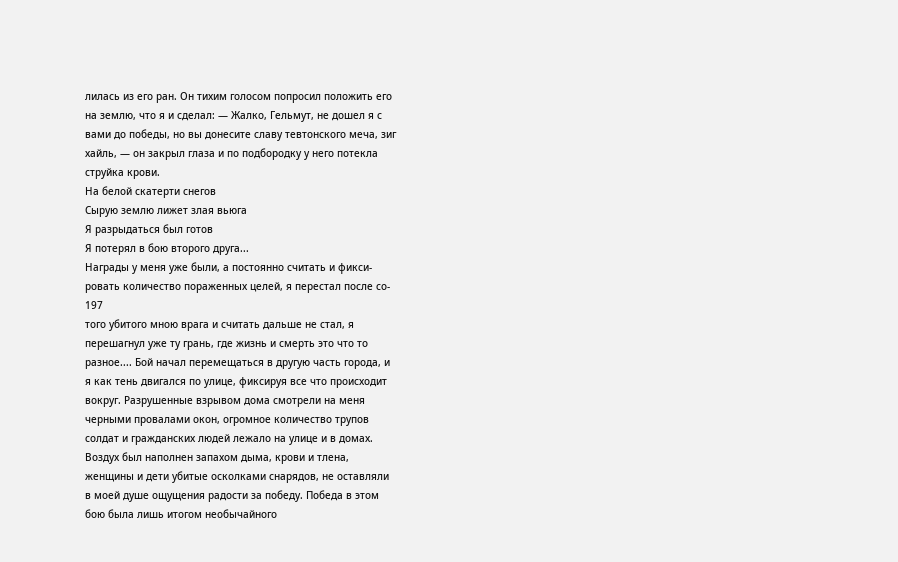лилась из его ран. Он тихим голосом попросил положить его
на землю, что я и сделал: — Жалко, Гельмут, не дошел я с
вами до победы, но вы донесите славу тевтонского меча, зиг
хайль, — он закрыл глаза и по подбородку у него потекла
струйка крови.
На белой скатерти снегов
Сырую землю лижет злая вьюга
Я разрыдаться был готов
Я потерял в бою второго друга...
Награды у меня уже были, а постоянно считать и фикси-
ровать количество пораженных целей, я перестал после со-
197
того убитого мною врага и считать дальше не стал, я
перешагнул уже ту грань, где жизнь и смерть это что то
разное.... Бой начал перемещаться в другую часть города, и
я как тень двигался по улице, фиксируя все что происходит
вокруг. Разрушенные взрывом дома смотрели на меня
черными провалами окон, огромное количество трупов
солдат и гражданских людей лежало на улице и в домах.
Воздух был наполнен запахом дыма, крови и тлена,
женщины и дети убитые осколками снарядов, не оставляли
в моей душе ощущения радости за победу. Победа в этом
бою была лишь итогом необычайного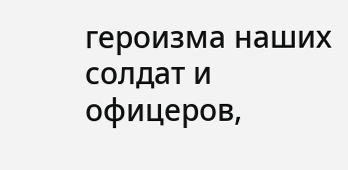героизма наших
солдат и офицеров,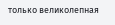только великолепная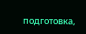подготовка,